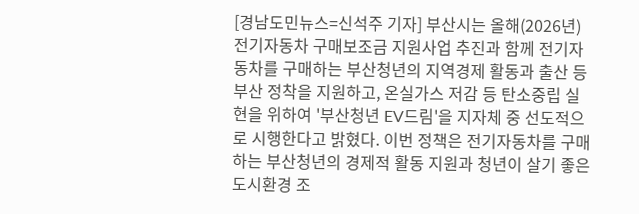[경남도민뉴스=신석주 기자] 부산시는 올해(2026년) 전기자동차 구매보조금 지원사업 추진과 함께 전기자동차를 구매하는 부산청년의 지역경제 활동과 출산 등 부산 정착을 지원하고, 온실가스 저감 등 탄소중립 실현을 위하여 '부산청년 EV드림'을 지자체 중 선도적으로 시행한다고 밝혔다. 이번 정책은 전기자동차를 구매하는 부산청년의 경제적 활동 지원과 청년이 살기 좋은 도시환경 조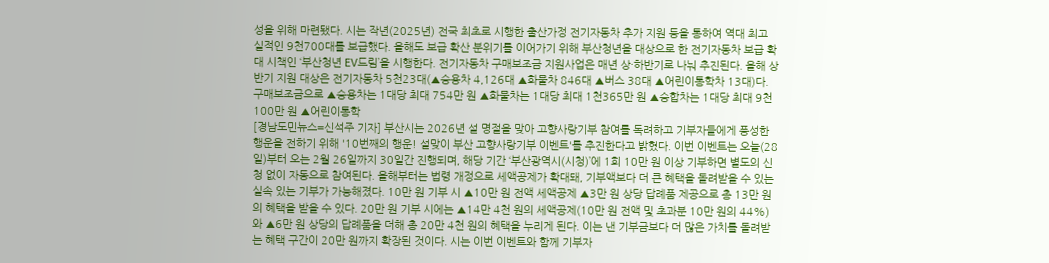성을 위해 마련됐다. 시는 작년(2025년) 전국 최초로 시행한 출산가정 전기자동차 추가 지원 등을 통하여 역대 최고 실적인 9천700대를 보급했다. 올해도 보급 확산 분위기를 이어가기 위해 부산청년을 대상으로 한 전기자동차 보급 확대 시책인 ‘부산청년 EV드림’을 시행한다. 전기자동차 구매보조금 지원사업은 매년 상·하반기로 나눠 추진된다. 올해 상반기 지원 대상은 전기자동차 5천23대(▲승용차 4,126대 ▲화물차 846대 ▲버스 38대 ▲어린이통학차 13대)다. 구매보조금으로 ▲승용차는 1대당 최대 754만 원 ▲화물차는 1대당 최대 1천365만 원 ▲승합차는 1대당 최대 9천100만 원 ▲어린이통학
[경남도민뉴스=신석주 기자] 부산시는 2026년 설 명절을 맞아 고향사랑기부 참여를 독려하고 기부자들에게 풍성한 행운을 전하기 위해 '10번째의 행운! 설맞이 부산 고향사랑기부 이벤트'를 추진한다고 밝혔다. 이번 이벤트는 오늘(28일)부터 오는 2월 26일까지 30일간 진행되며, 해당 기간 ‘부산광역시(시청)’에 1회 10만 원 이상 기부하면 별도의 신청 없이 자동으로 참여된다. 올해부터는 법령 개정으로 세액공제가 확대돼, 기부액보다 더 큰 혜택을 돌려받을 수 있는 실속 있는 기부가 가능해졌다. 10만 원 기부 시 ▲10만 원 전액 세액공제 ▲3만 원 상당 답례품 제공으로 총 13만 원의 혜택을 받을 수 있다. 20만 원 기부 시에는 ▲14만 4천 원의 세액공제(10만 원 전액 및 초과분 10만 원의 44%)와 ▲6만 원 상당의 답례품을 더해 총 20만 4천 원의 혜택을 누리게 된다. 이는 낸 기부금보다 더 많은 가치를 돌려받는 혜택 구간이 20만 원까지 확장된 것이다. 시는 이번 이벤트와 함께 기부자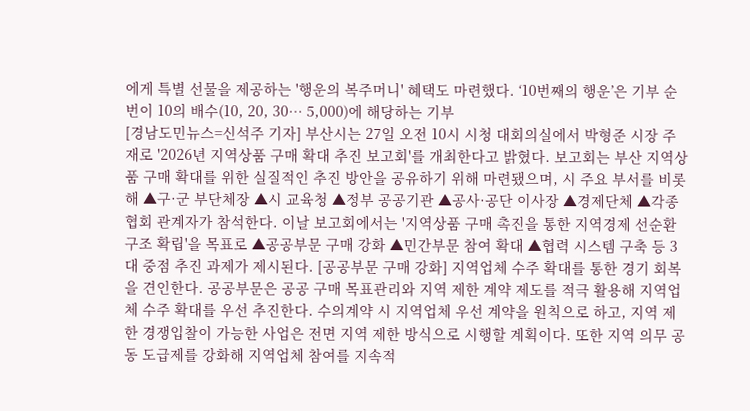에게 특별 선물을 제공하는 '행운의 복주머니' 혜택도 마련했다. ‘10번째의 행운’은 기부 순번이 10의 배수(10, 20, 30… 5,000)에 해당하는 기부
[경남도민뉴스=신석주 기자] 부산시는 27일 오전 10시 시청 대회의실에서 박형준 시장 주재로 '2026년 지역상품 구매 확대 추진 보고회'를 개최한다고 밝혔다. 보고회는 부산 지역상품 구매 확대를 위한 실질적인 추진 방안을 공유하기 위해 마련됐으며, 시 주요 부서를 비롯해 ▲구·군 부단체장 ▲시 교육청 ▲정부 공공기관 ▲공사·공단 이사장 ▲경제단체 ▲각종 협회 관계자가 참석한다. 이날 보고회에서는 '지역상품 구매 촉진을 통한 지역경제 선순환 구조 확립'을 목표로 ▲공공부문 구매 강화 ▲민간부문 참여 확대 ▲협력 시스템 구축 등 3대 중점 추진 과제가 제시된다. [공공부문 구매 강화] 지역업체 수주 확대를 통한 경기 회복을 견인한다. 공공부문은 공공 구매 목표관리와 지역 제한 계약 제도를 적극 활용해 지역업체 수주 확대를 우선 추진한다. 수의계약 시 지역업체 우선 계약을 원칙으로 하고, 지역 제한 경쟁입찰이 가능한 사업은 전면 지역 제한 방식으로 시행할 계획이다. 또한 지역 의무 공동 도급제를 강화해 지역업체 참여를 지속적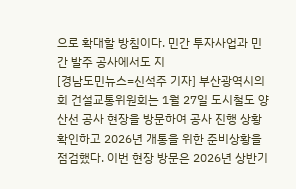으로 확대할 방침이다. 민간 투자사업과 민간 발주 공사에서도 지
[경남도민뉴스=신석주 기자] 부산광역시의회 건설교통위원회는 1월 27일 도시철도 양산선 공사 현장을 방문하여 공사 진행 상황 확인하고 2026년 개통을 위한 준비상황을 점검했다. 이번 현장 방문은 2026년 상반기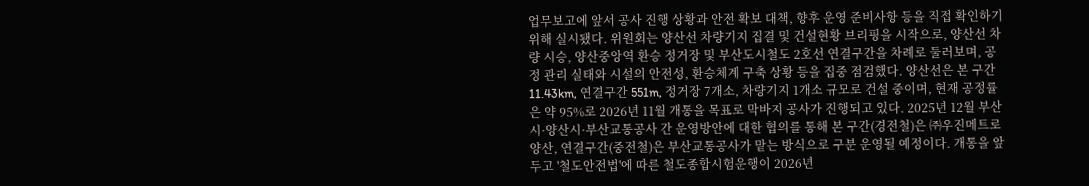업무보고에 앞서 공사 진행 상황과 안전 확보 대책, 향후 운영 준비사항 등을 직접 확인하기 위해 실시됐다. 위원회는 양산선 차량기지 집결 및 건설현황 브리핑을 시작으로, 양산선 차량 시승, 양산중앙역 환승 정거장 및 부산도시철도 2호선 연결구간을 차례로 둘러보며, 공정 관리 실태와 시설의 안전성, 환승체계 구축 상황 등을 집중 점검했다. 양산선은 본 구간 11.43km, 연결구간 551m, 정거장 7개소, 차량기지 1개소 규모로 건설 중이며, 현재 공정률은 약 95%로 2026년 11월 개통을 목표로 막바지 공사가 진행되고 있다. 2025년 12월 부산시·양산시·부산교통공사 간 운영방안에 대한 협의를 통해 본 구간(경전철)은 ㈜우진메트로양산, 연결구간(중전철)은 부산교통공사가 맡는 방식으로 구분 운영될 예정이다. 개통을 앞두고 '철도안전법'에 따른 철도종합시험운행이 2026년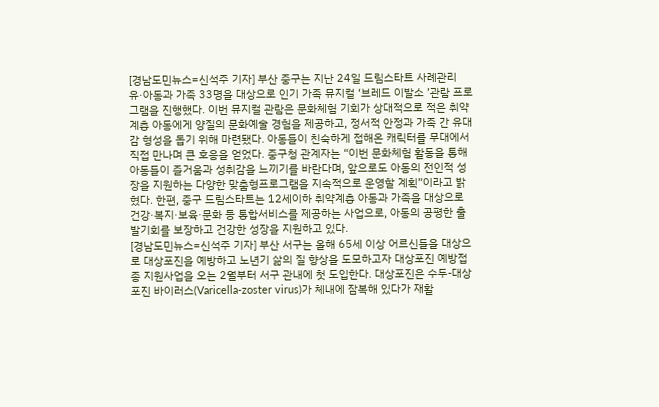[경남도민뉴스=신석주 기자] 부산 중구는 지난 24일 드림스타트 사례관리 유·아동과 가족 33명을 대상으로 인기 가족 뮤지컬 ‘브레드 이발소 ’관람 프로그램을 진행했다. 이번 뮤지컬 관람은 문화체험 기회가 상대적으로 적은 취약계층 아동에게 양질의 문화예술 경험을 제공하고, 정서적 안정과 가족 간 유대감 형성을 돕기 위해 마련됐다. 아동들이 친숙하게 접해온 캐릭터를 무대에서 직접 만나며 큰 호응을 얻었다. 중구청 관계자는 “이번 문화체험 활동을 통해 아동들이 즐거움과 성취감을 느끼기를 바란다며, 앞으로도 아동의 전인적 성장을 지원하는 다양한 맞춤형프로그램을 지속적으로 운영할 계획”이라고 밝혔다. 한편, 중구 드림스타트는 12세이하 취약계층 아동과 가족을 대상으로 건강·복지·보육·문화 등 통합서비스를 제공하는 사업으로, 아동의 공평한 출발기회를 보장하고 건강한 성장을 지원하고 있다.
[경남도민뉴스=신석주 기자] 부산 서구는 올해 65세 이상 어르신들을 대상으로 대상포진을 예방하고 노년기 삶의 질 향상을 도모하고자 대상포진 예방접종 지원사업을 오는 2월부터 서구 관내에 첫 도입한다. 대상포진은 수두-대상포진 바이러스(Varicella-zoster virus)가 체내에 잠복해 있다가 재활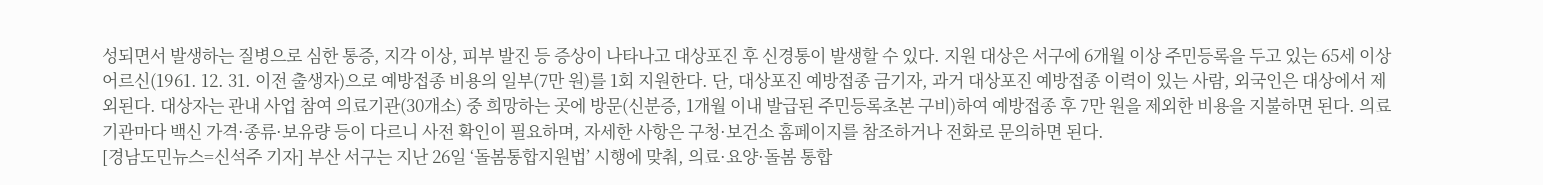성되면서 발생하는 질병으로 심한 통증, 지각 이상, 피부 발진 등 증상이 나타나고 대상포진 후 신경통이 발생할 수 있다. 지원 대상은 서구에 6개월 이상 주민등록을 두고 있는 65세 이상 어르신(1961. 12. 31. 이전 출생자)으로 예방접종 비용의 일부(7만 원)를 1회 지원한다. 단, 대상포진 예방접종 금기자, 과거 대상포진 예방접종 이력이 있는 사람, 외국인은 대상에서 제외된다. 대상자는 관내 사업 참여 의료기관(30개소) 중 희망하는 곳에 방문(신분증, 1개월 이내 발급된 주민등록초본 구비)하여 예방접종 후 7만 원을 제외한 비용을 지불하면 된다. 의료기관마다 백신 가격·종류·보유량 등이 다르니 사전 확인이 필요하며, 자세한 사항은 구청·보건소 홈페이지를 참조하거나 전화로 문의하면 된다.
[경남도민뉴스=신석주 기자] 부산 서구는 지난 26일 ‘돌봄통합지원법’ 시행에 맞춰, 의료·요양·돌봄 통합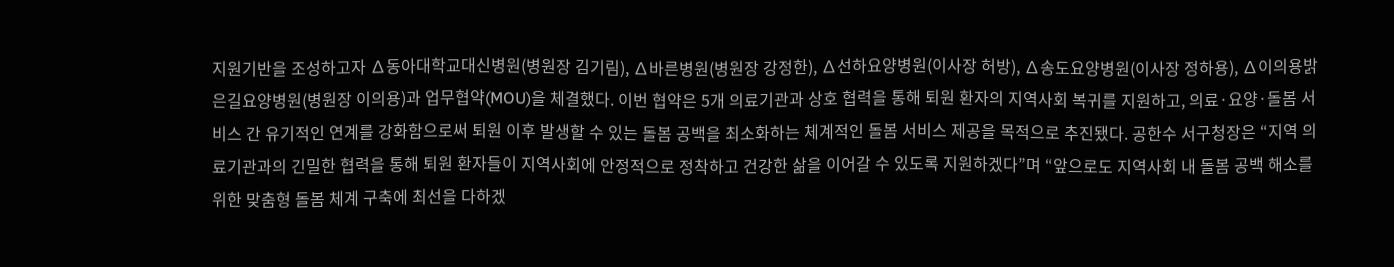지원기반을 조성하고자 ∆동아대학교대신병원(병원장 김기림), ∆바른병원(병원장 강정한), ∆선하요양병원(이사장 허방), ∆송도요양병원(이사장 정하용), ∆이의용밝은길요양병원(병원장 이의용)과 업무협약(MOU)을 체결했다. 이번 협약은 5개 의료기관과 상호 협력을 통해 퇴원 환자의 지역사회 복귀를 지원하고, 의료·요양·돌봄 서비스 간 유기적인 연계를 강화함으로써 퇴원 이후 발생할 수 있는 돌봄 공백을 최소화하는 체계적인 돌봄 서비스 제공을 목적으로 추진됐다. 공한수 서구청장은 “지역 의료기관과의 긴밀한 협력을 통해 퇴원 환자들이 지역사회에 안정적으로 정착하고 건강한 삶을 이어갈 수 있도록 지원하겠다”며 “앞으로도 지역사회 내 돌봄 공백 해소를 위한 맞춤형 돌봄 체계 구축에 최선을 다하겠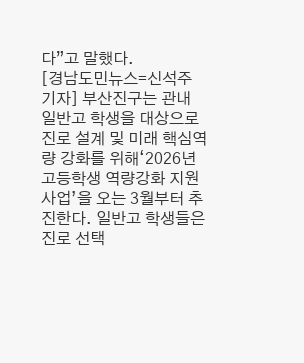다”고 말했다.
[경남도민뉴스=신석주 기자] 부산진구는 관내 일반고 학생을 대상으로 진로 설계 및 미래 핵심역량 강화를 위해‘2026년 고등학생 역량강화 지원사업’을 오는 3월부터 추진한다. 일반고 학생들은 진로 선택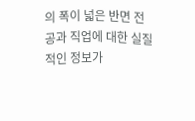의 폭이 넓은 반면 전공과 직업에 대한 실질적인 정보가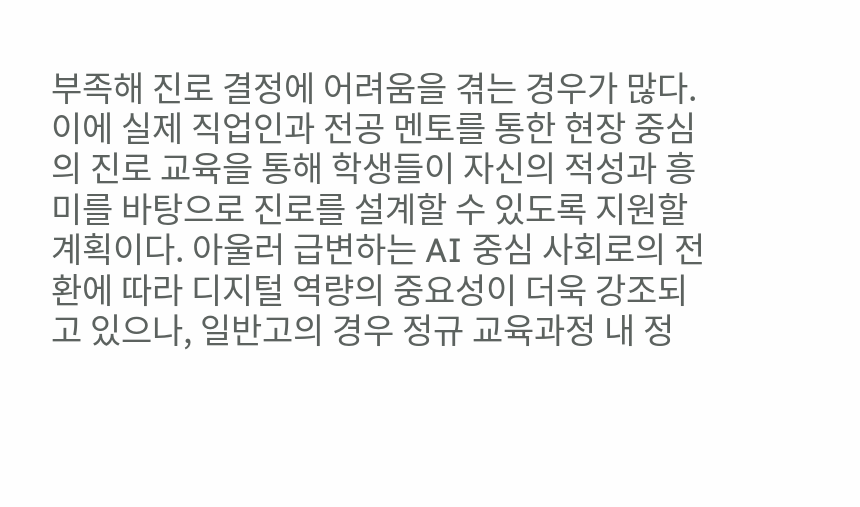부족해 진로 결정에 어려움을 겪는 경우가 많다. 이에 실제 직업인과 전공 멘토를 통한 현장 중심의 진로 교육을 통해 학생들이 자신의 적성과 흥미를 바탕으로 진로를 설계할 수 있도록 지원할 계획이다. 아울러 급변하는 AI 중심 사회로의 전환에 따라 디지털 역량의 중요성이 더욱 강조되고 있으나, 일반고의 경우 정규 교육과정 내 정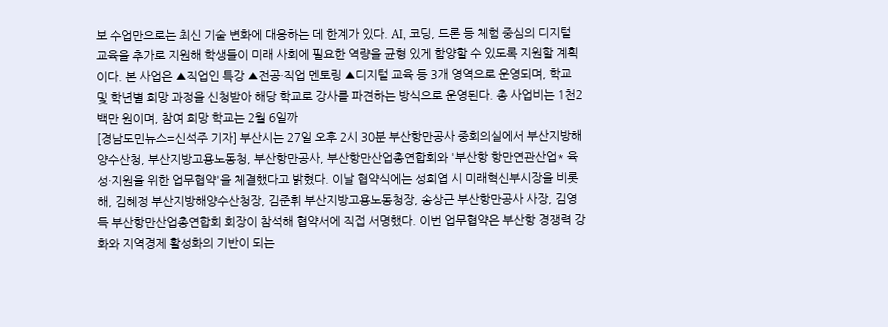보 수업만으로는 최신 기술 변화에 대응하는 데 한계가 있다. AI, 코딩, 드론 등 체험 중심의 디지털 교육을 추가로 지원해 학생들이 미래 사회에 필요한 역량을 균형 있게 함양할 수 있도록 지원할 계획이다. 본 사업은 ▲직업인 특강 ▲전공·직업 멘토링 ▲디지털 교육 등 3개 영역으로 운영되며, 학교 및 학년별 희망 과정을 신청받아 해당 학교로 강사를 파견하는 방식으로 운영된다. 총 사업비는 1천2백만 원이며, 참여 희망 학교는 2월 6일까
[경남도민뉴스=신석주 기자] 부산시는 27일 오후 2시 30분 부산항만공사 중회의실에서 부산지방해양수산청, 부산지방고용노동청, 부산항만공사, 부산항만산업총연합회와 '부산항 항만연관산업* 육성·지원을 위한 업무협약'을 체결했다고 밝혔다. 이날 협약식에는 성희엽 시 미래혁신부시장을 비롯해, 김혜정 부산지방해양수산청장, 김준휘 부산지방고용노동청장, 송상근 부산항만공사 사장, 김영득 부산항만산업총연합회 회장이 참석해 협약서에 직접 서명했다. 이번 업무협약은 부산항 경쟁력 강화와 지역경제 활성화의 기반이 되는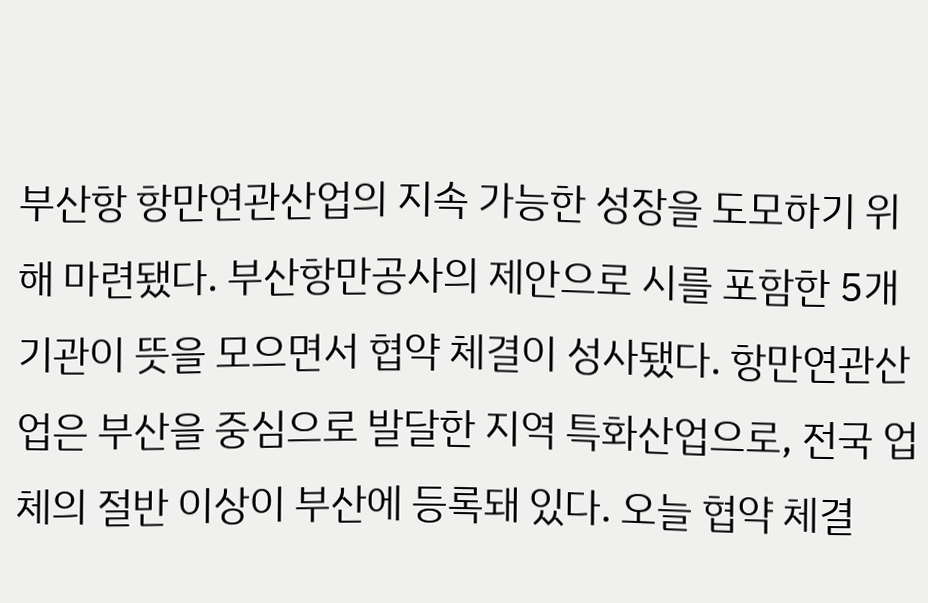부산항 항만연관산업의 지속 가능한 성장을 도모하기 위해 마련됐다. 부산항만공사의 제안으로 시를 포함한 5개 기관이 뜻을 모으면서 협약 체결이 성사됐다. 항만연관산업은 부산을 중심으로 발달한 지역 특화산업으로, 전국 업체의 절반 이상이 부산에 등록돼 있다. 오늘 협약 체결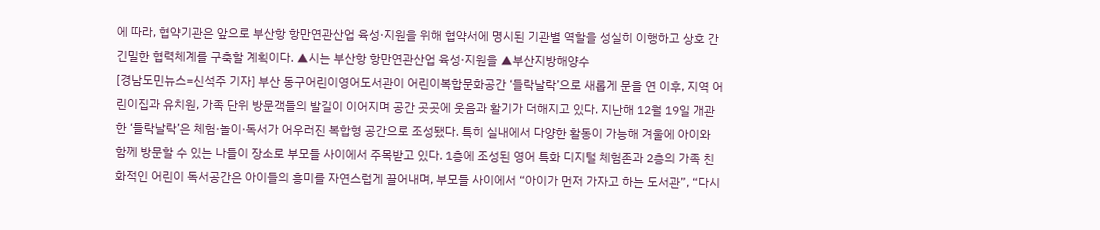에 따라, 협약기관은 앞으로 부산항 항만연관산업 육성·지원을 위해 협약서에 명시된 기관별 역할을 성실히 이행하고 상호 간 긴밀한 협력체계를 구축할 계획이다. ▲시는 부산항 항만연관산업 육성·지원을 ▲부산지방해양수
[경남도민뉴스=신석주 기자] 부산 동구어린이영어도서관이 어린이복합문화공간 ‘들락날락’으로 새롭게 문을 연 이후, 지역 어린이집과 유치원, 가족 단위 방문객들의 발길이 이어지며 공간 곳곳에 웃음과 활기가 더해지고 있다. 지난해 12월 19일 개관한 ‘들락날락’은 체험·놀이·독서가 어우러진 복합형 공간으로 조성됐다. 특히 실내에서 다양한 활동이 가능해 겨울에 아이와 함께 방문할 수 있는 나들이 장소로 부모들 사이에서 주목받고 있다. 1층에 조성된 영어 특화 디지털 체험존과 2층의 가족 친화적인 어린이 독서공간은 아이들의 흥미를 자연스럽게 끌어내며, 부모들 사이에서 “아이가 먼저 가자고 하는 도서관”, “다시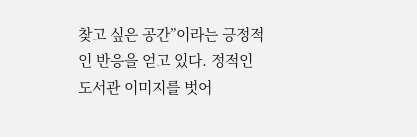찾고 싶은 공간”이라는 긍정적인 반응을 얻고 있다. 정적인 도서관 이미지를 벗어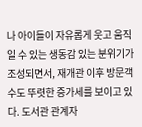나 아이들이 자유롭게 웃고 움직일 수 있는 생동감 있는 분위기가 조성되면서, 재개관 이후 방문객 수도 뚜렷한 증가세를 보이고 있다. 도서관 관계자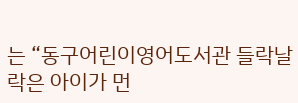는 “동구어린이영어도서관 들락날락은 아이가 먼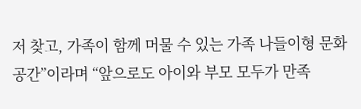저 찾고, 가족이 함께 머물 수 있는 가족 나들이형 문화공간”이라며 “앞으로도 아이와 부모 모두가 만족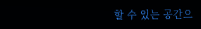할 수 있는 공간으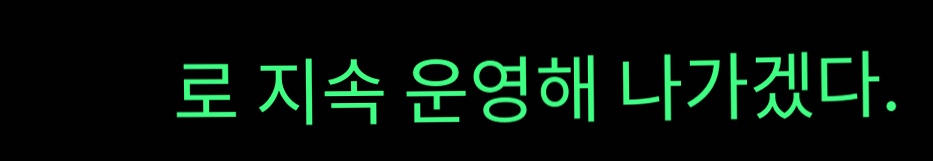로 지속 운영해 나가겠다.